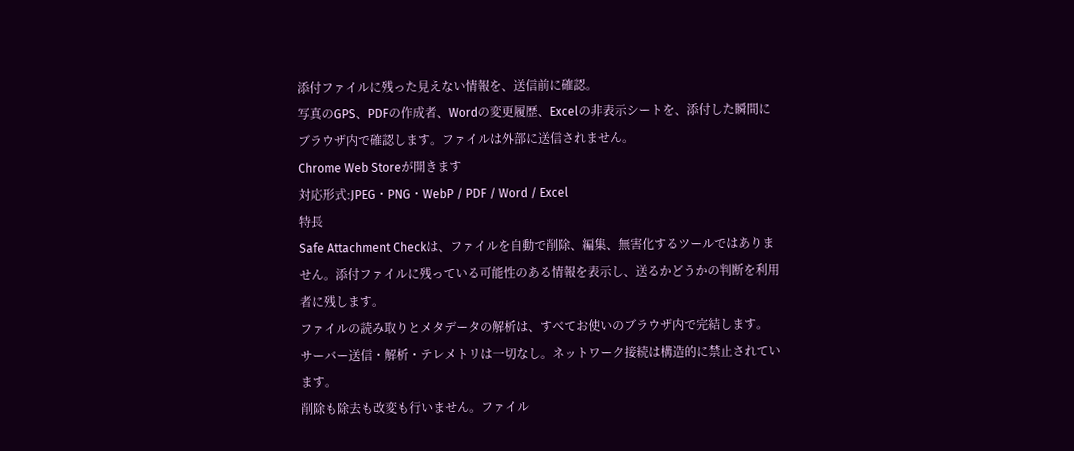添付ファイルに残った見えない情報を、送信前に確認。
写真のGPS、PDFの作成者、Wordの変更履歴、Excelの非表示シートを、添付した瞬間にブラウザ内で確認します。ファイルは外部に送信されません。
Chrome Web Storeが開きます
対応形式:JPEG・PNG・WebP / PDF / Word / Excel
特長
Safe Attachment Checkは、ファイルを自動で削除、編集、無害化するツールではありません。添付ファイルに残っている可能性のある情報を表示し、送るかどうかの判断を利用者に残します。
ファイルの読み取りとメタデータの解析は、すべてお使いのブラウザ内で完結します。
サーバー送信・解析・テレメトリは一切なし。ネットワーク接続は構造的に禁止されています。
削除も除去も改変も行いません。ファイル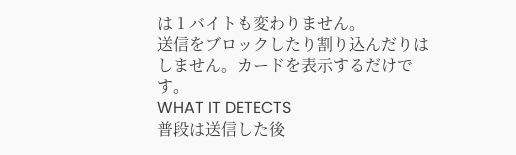は 1 バイトも変わりません。
送信をブロックしたり割り込んだりはしません。カードを表示するだけです。
WHAT IT DETECTS
普段は送信した後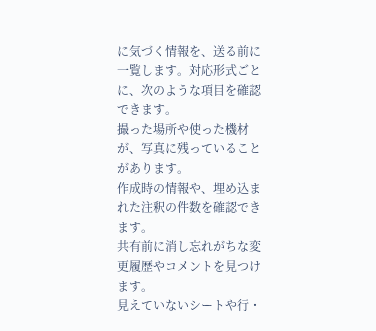に気づく情報を、送る前に一覧します。対応形式ごとに、次のような項目を確認できます。
撮った場所や使った機材が、写真に残っていることがあります。
作成時の情報や、埋め込まれた注釈の件数を確認できます。
共有前に消し忘れがちな変更履歴やコメントを見つけます。
見えていないシートや行・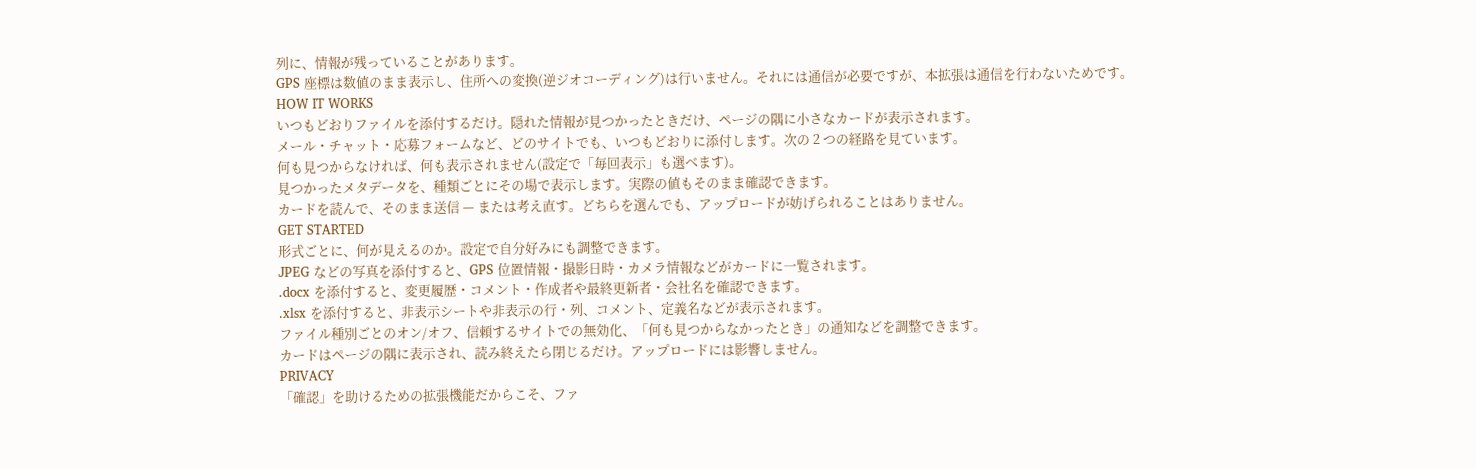列に、情報が残っていることがあります。
GPS 座標は数値のまま表示し、住所への変換(逆ジオコーディング)は行いません。それには通信が必要ですが、本拡張は通信を行わないためです。
HOW IT WORKS
いつもどおりファイルを添付するだけ。隠れた情報が見つかったときだけ、ページの隅に小さなカードが表示されます。
メール・チャット・応募フォームなど、どのサイトでも、いつもどおりに添付します。次の 2 つの経路を見ています。
何も見つからなければ、何も表示されません(設定で「毎回表示」も選べます)。
見つかったメタデータを、種類ごとにその場で表示します。実際の値もそのまま確認できます。
カードを読んで、そのまま送信 — または考え直す。どちらを選んでも、アップロードが妨げられることはありません。
GET STARTED
形式ごとに、何が見えるのか。設定で自分好みにも調整できます。
JPEG などの写真を添付すると、GPS 位置情報・撮影日時・カメラ情報などがカードに一覧されます。
.docx を添付すると、変更履歴・コメント・作成者や最終更新者・会社名を確認できます。
.xlsx を添付すると、非表示シートや非表示の行・列、コメント、定義名などが表示されます。
ファイル種別ごとのオン/オフ、信頼するサイトでの無効化、「何も見つからなかったとき」の通知などを調整できます。
カードはページの隅に表示され、読み終えたら閉じるだけ。アップロードには影響しません。
PRIVACY
「確認」を助けるための拡張機能だからこそ、ファ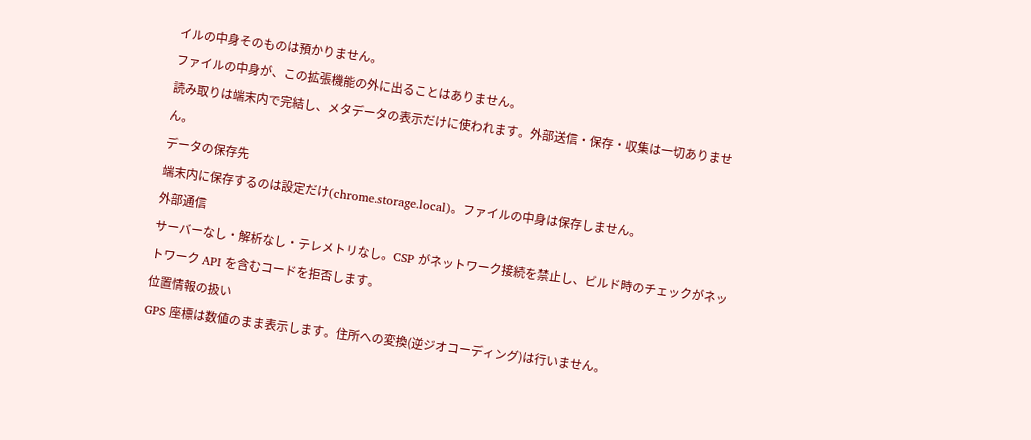イルの中身そのものは預かりません。
ファイルの中身が、この拡張機能の外に出ることはありません。
読み取りは端末内で完結し、メタデータの表示だけに使われます。外部送信・保存・収集は一切ありません。
データの保存先
端末内に保存するのは設定だけ(chrome.storage.local)。ファイルの中身は保存しません。
外部通信
サーバーなし・解析なし・テレメトリなし。CSP がネットワーク接続を禁止し、ビルド時のチェックがネットワーク API を含むコードを拒否します。
位置情報の扱い
GPS 座標は数値のまま表示します。住所への変換(逆ジオコーディング)は行いません。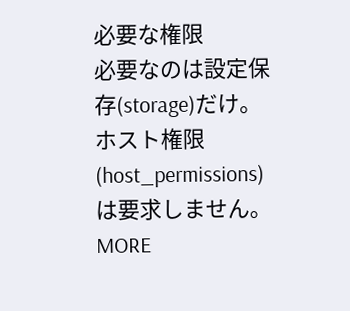必要な権限
必要なのは設定保存(storage)だけ。ホスト権限(host_permissions)は要求しません。
MORE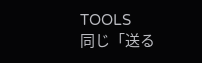TOOLS
同じ「送る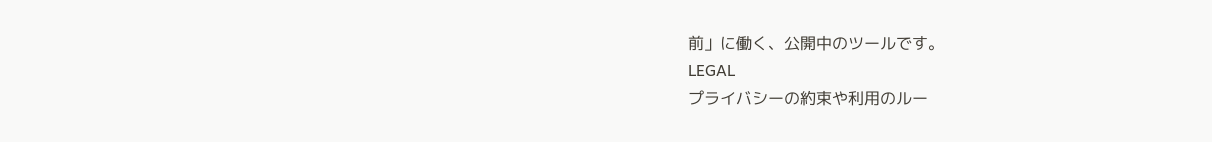前」に働く、公開中のツールです。
LEGAL
プライバシーの約束や利用のルー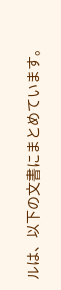ルは、以下の文書にまとめています。